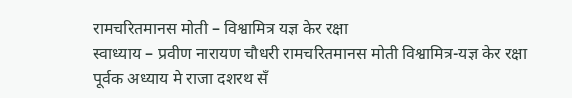रामचरितमानस मोती – विश्वामित्र यज्ञ केर रक्षा
स्वाध्याय – प्रवीण नारायण चौधरी रामचरितमानस मोती विश्वामित्र-यज्ञ केर रक्षा पूर्वक अध्याय मे राजा दशरथ सँ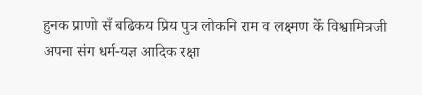हुनक प्राणो सँ बढिकय प्रिय पुत्र लोकनि राम व लक्ष्मण केँ विश्वामित्रजी अपना संग धर्म-यज्ञ आदिक रक्षा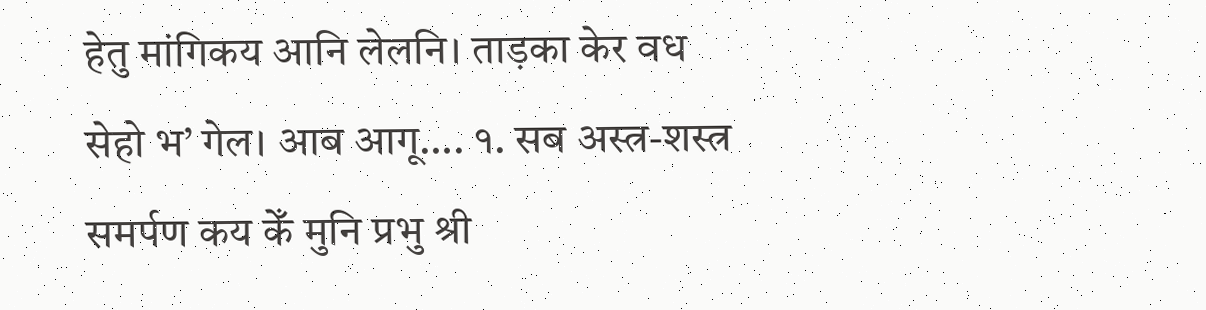हेतु मांगिकय आनि लेलनि। ताड़का केर वध सेहो भ’ गेल। आब आगू…. १. सब अस्त्र-शस्त्र समर्पण कय केँ मुनि प्रभु श्री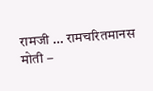रामजी … रामचरितमानस मोती –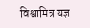विश्वामित्र यज्ञ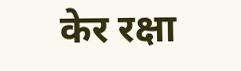केर रक्षा